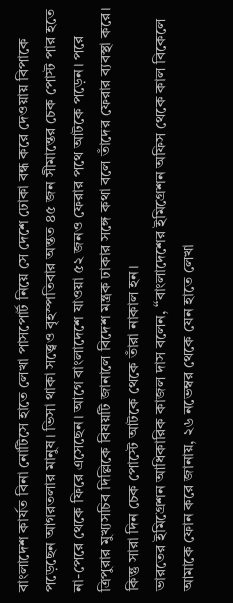বাংলাদেশ কার্যত বিনা নোটিসে হাতে লেখা পাসপোর্ট নিয়ে সে দেশে ঢোকা বন্ধ করে দেওয়ায় বিপাকে পড়েছেন আগরতলার মানুষ। ভিসা থাকা সত্ত্বেও বৃহস্পতিবার অন্তত ৪৫ জন সীমান্তের চেক পোস্ট পার হতে না-পেরে থেকে ফিরে এসেছেন। আগে বাংলাদেশে যাওয়া ৫২ জনও ফেরার পথে আটকে পড়েন। পরে ত্রিপুরার মুখ্যসচিব দিল্লিকে বিষয়টি জানালে বিদেশ মন্ত্রক ঢাকার সঙ্গে কথা বলে তাঁদের ফেরার ব্যবস্থা করে। কিন্তু সারা দিন চেক পোস্টে আটকে থেকে তাঁরা নাকাল হন।
ভারতের ইমিগ্রেশন আধিকারিক কাজল দাস বলেন, ‘‘বাংলাদেশের ইমিগ্রেশন অফিস থেকে কাল বিকেলে আমাকে ফোন করে জানায়, ২৬ নভেম্বর থেকে যেন হাতে লেখা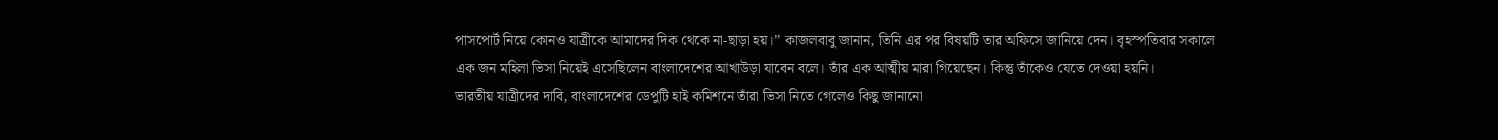পাসপোর্ট নিয়ে কোনও যাত্রীকে আমাদের দিক থেকে না-ছাড়া হয়।’’ কাজলবাবু জানান, তিনি এর পর বিষয়টি তার অফিসে জানিয়ে দেন। বৃহস্পতিবার সকালে এক জন মহিলা ভিসা নিয়েই এসেছিলেন বাংলাদেশের আখাউড়া যাবেন বলে। তাঁর এক আত্মীয় মারা গিয়েছেন। কিন্তু তাঁকেও যেতে দেওয়া হয়নি।
ভারতীয় যাত্রীদের দাবি, বাংলাদেশের ডেপুটি হাই কমিশনে তাঁরা ভিসা নিতে গেলেও কিছু জানানো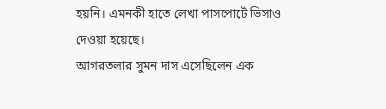হয়নি। এমনকী হাতে লেখা পাসপোর্টে ভিসাও দেওয়া হয়েছে।
আগরতলার সুমন দাস এসেছিলেন এক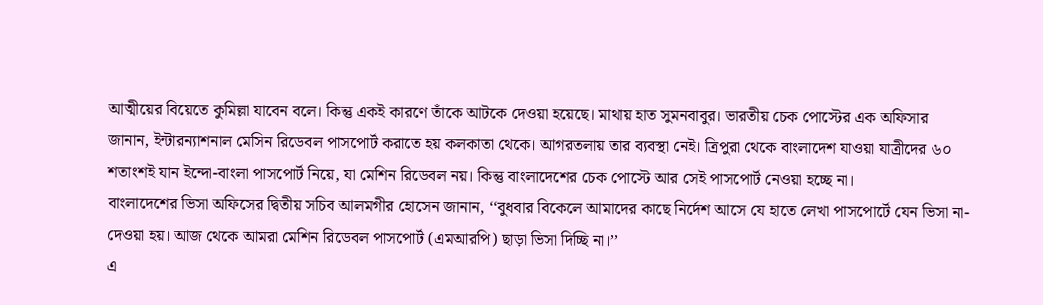আত্মীয়ের বিয়েতে কুমিল্লা যাবেন বলে। কিন্তু একই কারণে তাঁকে আটকে দেওয়া হয়েছে। মাথায় হাত সুমনবাবুর। ভারতীয় চেক পোস্টের এক অফিসার জানান, ইন্টারন্যাশনাল মেসিন রিডেবল পাসপোর্ট করাতে হয় কলকাতা থেকে। আগরতলায় তার ব্যবস্থা নেই। ত্রিপুরা থেকে বাংলাদেশ যাওয়া যাত্রীদের ৬০ শতাংশই যান ইন্দো-বাংলা পাসপোর্ট নিয়ে, যা মেশিন রিডেবল নয়। কিন্তু বাংলাদেশের চেক পোস্টে আর সেই পাসপোর্ট নেওয়া হচ্ছে না।
বাংলাদেশের ভিসা অফিসের দ্বিতীয় সচিব আলমগীর হোসেন জানান, ‘‘বুধবার বিকেলে আমাদের কাছে নির্দেশ আসে যে হাতে লেখা পাসপোর্টে যেন ভিসা না-দেওয়া হয়। আজ থেকে আমরা মেশিন রিডেবল পাসপোর্ট (এমআরপি) ছাড়া ভিসা দিচ্ছি না।’’
এ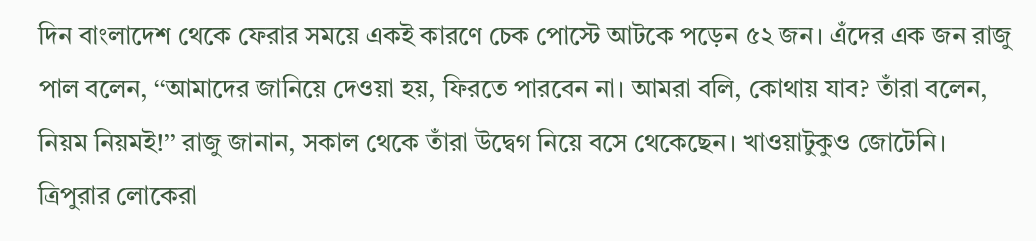দিন বাংলাদেশ থেকে ফেরার সময়ে একই কারণে চেক পোস্টে আটকে পড়েন ৫২ জন। এঁদের এক জন রাজু পাল বলেন, ‘‘আমাদের জানিয়ে দেওয়া হয়, ফিরতে পারবেন না। আমরা বলি, কোথায় যাব? তাঁরা বলেন, নিয়ম নিয়মই!’’ রাজু জানান, সকাল থেকে তাঁরা উদ্বেগ নিয়ে বসে থেকেছেন। খাওয়াটুকুও জোটেনি।
ত্রিপুরার লোকেরা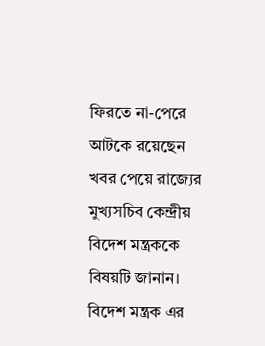ফিরতে না-পেরে আটকে রয়েছেন খবর পেয়ে রাজ্যের মুখ্যসচিব কেন্দ্রীয় বিদেশ মন্ত্রককে বিষয়টি জানান। বিদেশ মন্ত্রক এর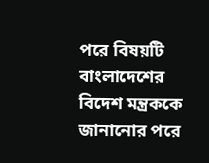পরে বিষয়টি বাংলাদেশের বিদেশ মন্ত্রককে জানানোর পরে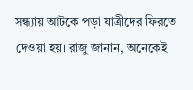সন্ধ্যায় আটকে পড়া যাত্রীদের ফিরতে দেওয়া হয়। রাজু জানান, অনেকেই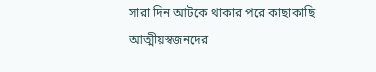সারা দিন আটকে থাকার পরে কাছাকাছি আত্মীয়স্বজনদের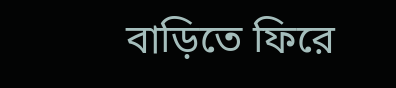বাড়িতে ফিরে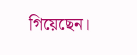গিয়েছেন।